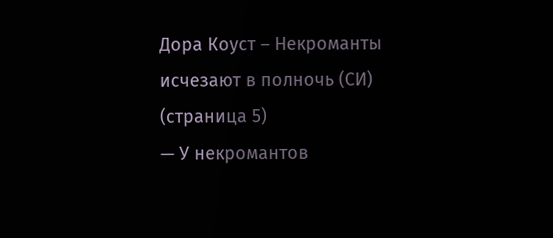Дора Коуст – Некроманты исчезают в полночь (СИ) (страница 5)
— У некромантов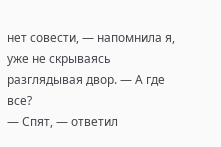нет совести, — напомнила я, уже не скрываясь разглядывая двор. — А где все?
— Спят, — ответил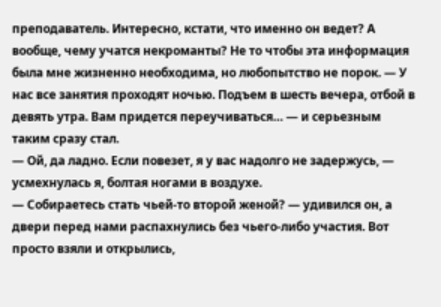преподаватель. Интересно, кстати, что именно он ведет? А вообще, чему учатся некроманты? Не то чтобы эта информация была мне жизненно необходима, но любопытство не порок. — У нас все занятия проходят ночью. Подъем в шесть вечера, отбой в девять утра. Вам придется переучиваться… — и серьезным таким сразу стал.
— Ой, да ладно. Если повезет, я у вас надолго не задержусь, — усмехнулась я, болтая ногами в воздухе.
— Собираетесь стать чьей-то второй женой? — удивился он, а двери перед нами распахнулись без чьего-либо участия. Вот просто взяли и открылись,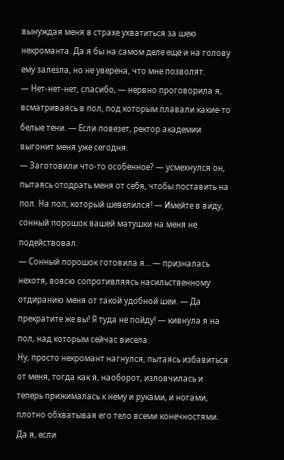вынуждая меня в страхе ухватиться за шею некроманта. Да я бы на самом деле еще и на голову ему залезла, но не уверена, что мне позволят.
— Нет-нет-нет, спасибо, — нервно проговорила я, всматриваясь в пол, под которым плавали какие-то белые тени. — Если повезет, ректор академии выгонит меня уже сегодня.
— Заготовили что-то особенное? — усмехнулся он, пытаясь отодрать меня от себя, чтобы поставить на пол. На пол, который шевелился! — Имейте в виду, сонный порошок вашей матушки на меня не подействовал.
— Сонный порошок готовила я… — призналась нехотя, вовсю сопротивляясь насильственному отдиранию меня от такой удобной шеи. — Да прекратите же вы! Я туда не пойду! — кивнула я на пол, над которым сейчас висела.
Ну, просто некромант нагнулся, пытаясь избавиться от меня, тогда как я, наоборот, изловчилась и теперь прижималась к нему и руками, и ногами, плотно обхватывая его тело всеми конечностями. Да я, если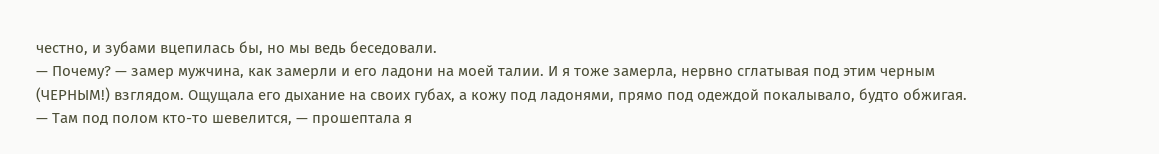честно, и зубами вцепилась бы, но мы ведь беседовали.
— Почему? — замер мужчина, как замерли и его ладони на моей талии. И я тоже замерла, нервно сглатывая под этим черным (ЧЕРНЫМ!) взглядом. Ощущала его дыхание на своих губах, а кожу под ладонями, прямо под одеждой покалывало, будто обжигая.
— Там под полом кто-то шевелится, — прошептала я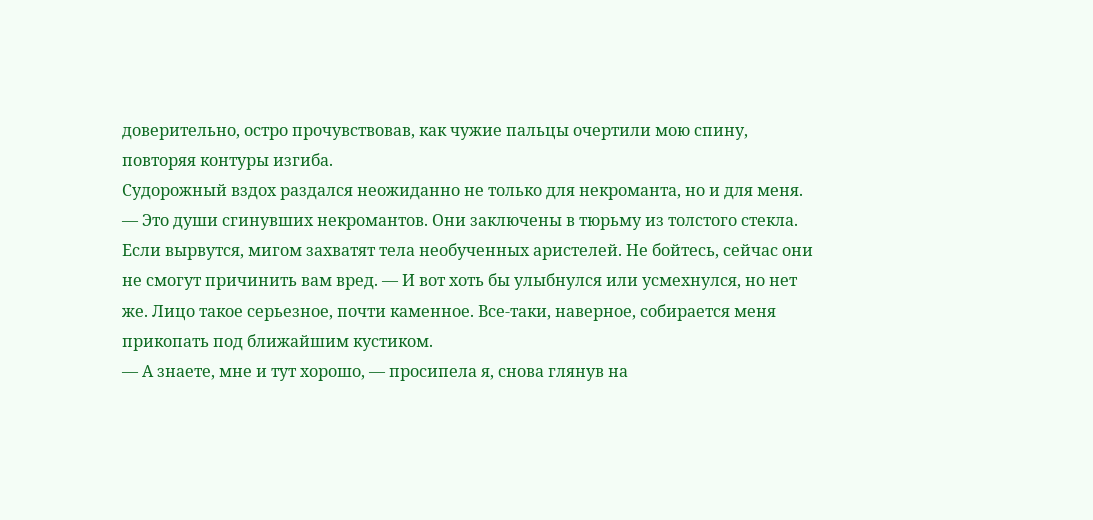доверительно, остро прочувствовав, как чужие пальцы очертили мою спину, повторяя контуры изгиба.
Судорожный вздох раздался неожиданно не только для некроманта, но и для меня.
— Это души сгинувших некромантов. Они заключены в тюрьму из толстого стекла. Если вырвутся, мигом захватят тела необученных аристелей. Не бойтесь, сейчас они не смогут причинить вам вред. — И вот хоть бы улыбнулся или усмехнулся, но нет же. Лицо такое серьезное, почти каменное. Все-таки, наверное, собирается меня прикопать под ближайшим кустиком.
— А знаете, мне и тут хорошо, — просипела я, снова глянув на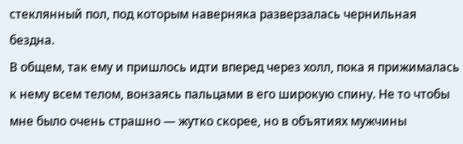стеклянный пол, под которым наверняка разверзалась чернильная бездна.
В общем, так ему и пришлось идти вперед через холл, пока я прижималась к нему всем телом, вонзаясь пальцами в его широкую спину. Не то чтобы мне было очень страшно — жутко скорее, но в объятиях мужчины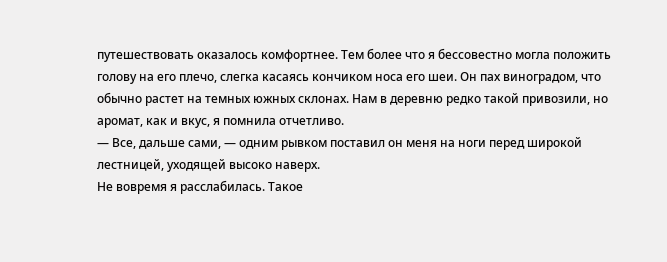путешествовать оказалось комфортнее. Тем более что я бессовестно могла положить голову на его плечо, слегка касаясь кончиком носа его шеи. Он пах виноградом, что обычно растет на темных южных склонах. Нам в деревню редко такой привозили, но аромат, как и вкус, я помнила отчетливо.
— Все, дальше сами, — одним рывком поставил он меня на ноги перед широкой лестницей, уходящей высоко наверх.
Не вовремя я расслабилась. Такое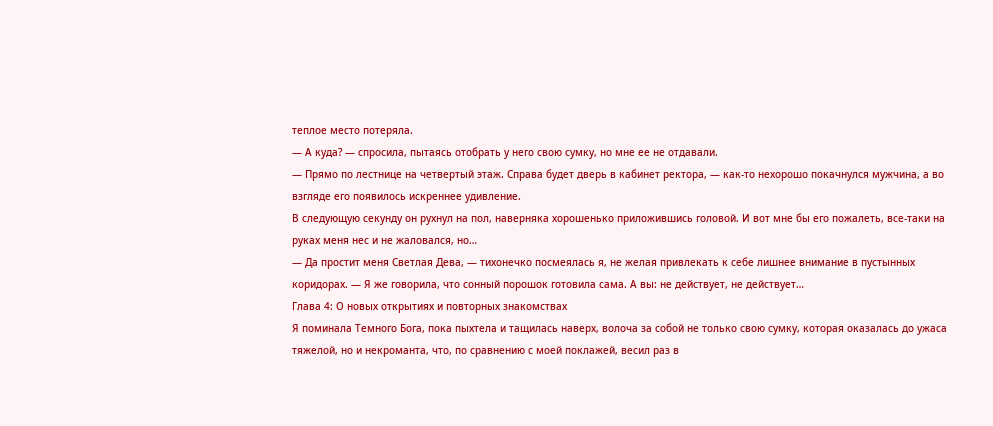теплое место потеряла.
— А куда? — спросила, пытаясь отобрать у него свою сумку, но мне ее не отдавали.
— Прямо по лестнице на четвертый этаж. Справа будет дверь в кабинет ректора, — как-то нехорошо покачнулся мужчина, а во взгляде его появилось искреннее удивление.
В следующую секунду он рухнул на пол, наверняка хорошенько приложившись головой. И вот мне бы его пожалеть, все-таки на руках меня нес и не жаловался, но…
— Да простит меня Светлая Дева, — тихонечко посмеялась я, не желая привлекать к себе лишнее внимание в пустынных коридорах. — Я же говорила, что сонный порошок готовила сама. А вы: не действует, не действует…
Глава 4: О новых открытиях и повторных знакомствах
Я поминала Темного Бога, пока пыхтела и тащилась наверх, волоча за собой не только свою сумку, которая оказалась до ужаса тяжелой, но и некроманта, что, по сравнению с моей поклажей, весил раз в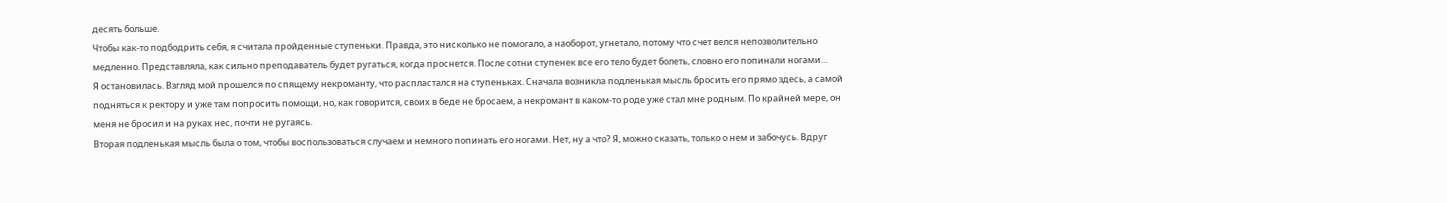десять больше.
Чтобы как-то подбодрить себя, я считала пройденные ступеньки. Правда, это нисколько не помогало, а наоборот, угнетало, потому что счет велся непозволительно медленно. Представляла, как сильно преподаватель будет ругаться, когда проснется. После сотни ступенек все его тело будет болеть, словно его попинали ногами…
Я остановилась. Взгляд мой прошелся по спящему некроманту, что распластался на ступеньках. Сначала возникла подленькая мысль бросить его прямо здесь, а самой подняться к ректору и уже там попросить помощи, но, как говорится, своих в беде не бросаем, а некромант в каком-то роде уже стал мне родным. По крайней мере, он меня не бросил и на руках нес, почти не ругаясь.
Вторая подленькая мысль была о том, чтобы воспользоваться случаем и немного попинать его ногами. Нет, ну а что? Я, можно сказать, только о нем и забочусь. Вдруг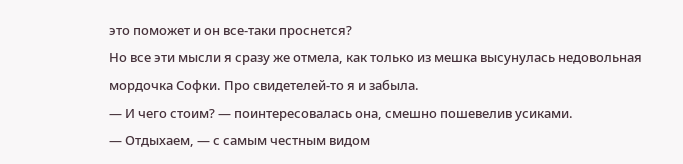это поможет и он все-таки проснется?
Но все эти мысли я сразу же отмела, как только из мешка высунулась недовольная мордочка Софки. Про свидетелей-то я и забыла.
— И чего стоим? — поинтересовалась она, смешно пошевелив усиками.
— Отдыхаем, — с самым честным видом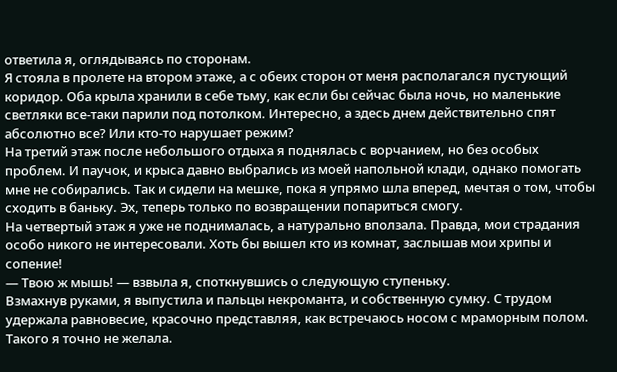ответила я, оглядываясь по сторонам.
Я стояла в пролете на втором этаже, а с обеих сторон от меня располагался пустующий коридор. Оба крыла хранили в себе тьму, как если бы сейчас была ночь, но маленькие светляки все-таки парили под потолком. Интересно, а здесь днем действительно спят абсолютно все? Или кто-то нарушает режим?
На третий этаж после небольшого отдыха я поднялась с ворчанием, но без особых проблем. И паучок, и крыса давно выбрались из моей напольной клади, однако помогать мне не собирались. Так и сидели на мешке, пока я упрямо шла вперед, мечтая о том, чтобы сходить в баньку. Эх, теперь только по возвращении попариться смогу.
На четвертый этаж я уже не поднималась, а натурально вползала. Правда, мои страдания особо никого не интересовали. Хоть бы вышел кто из комнат, заслышав мои хрипы и сопение!
— Твою ж мышь! — взвыла я, споткнувшись о следующую ступеньку.
Взмахнув руками, я выпустила и пальцы некроманта, и собственную сумку. С трудом удержала равновесие, красочно представляя, как встречаюсь носом с мраморным полом. Такого я точно не желала.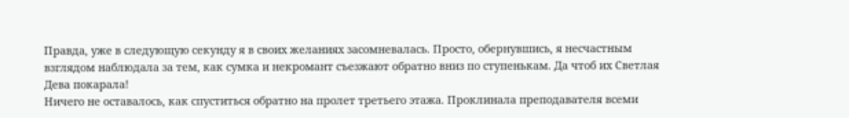Правда, уже в следующую секунду я в своих желаниях засомневалась. Просто, обернувшись, я несчастным взглядом наблюдала за тем, как сумка и некромант съезжают обратно вниз по ступенькам. Да чтоб их Светлая Дева покарала!
Ничего не оставалось, как спуститься обратно на пролет третьего этажа. Проклинала преподавателя всеми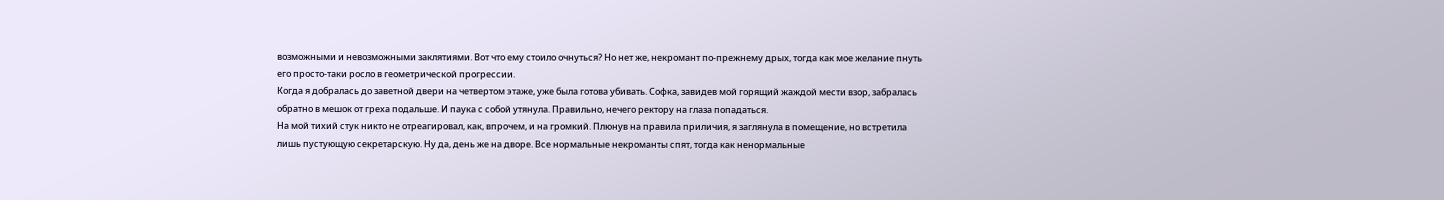возможными и невозможными заклятиями. Вот что ему стоило очнуться? Но нет же, некромант по-прежнему дрых, тогда как мое желание пнуть его просто-таки росло в геометрической прогрессии.
Когда я добралась до заветной двери на четвертом этаже, уже была готова убивать. Софка, завидев мой горящий жаждой мести взор, забралась обратно в мешок от греха подальше. И паука с собой утянула. Правильно, нечего ректору на глаза попадаться.
На мой тихий стук никто не отреагировал, как, впрочем, и на громкий. Плюнув на правила приличия, я заглянула в помещение, но встретила лишь пустующую секретарскую. Ну да, день же на дворе. Все нормальные некроманты спят, тогда как ненормальные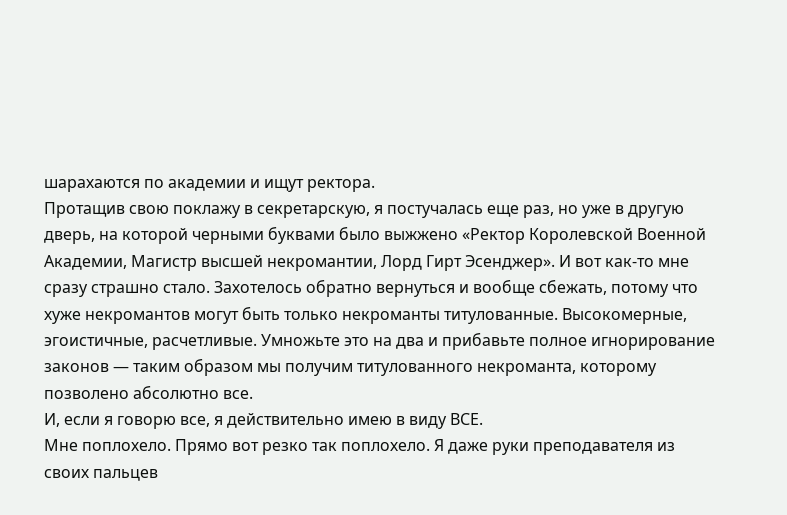шарахаются по академии и ищут ректора.
Протащив свою поклажу в секретарскую, я постучалась еще раз, но уже в другую дверь, на которой черными буквами было выжжено «Ректор Королевской Военной Академии, Магистр высшей некромантии, Лорд Гирт Эсенджер». И вот как-то мне сразу страшно стало. Захотелось обратно вернуться и вообще сбежать, потому что хуже некромантов могут быть только некроманты титулованные. Высокомерные, эгоистичные, расчетливые. Умножьте это на два и прибавьте полное игнорирование законов — таким образом мы получим титулованного некроманта, которому позволено абсолютно все.
И, если я говорю все, я действительно имею в виду ВСЕ.
Мне поплохело. Прямо вот резко так поплохело. Я даже руки преподавателя из своих пальцев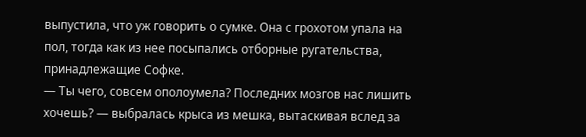выпустила, что уж говорить о сумке. Она с грохотом упала на пол, тогда как из нее посыпались отборные ругательства, принадлежащие Софке.
— Ты чего, совсем ополоумела? Последних мозгов нас лишить хочешь? — выбралась крыса из мешка, вытаскивая вслед за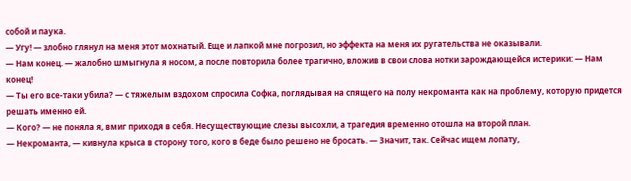собой и паука.
— Угу! — злобно глянул на меня этот мохнатый. Еще и лапкой мне погрозил, но эффекта на меня их ругательства не оказывали.
— Нам конец. — жалобно шмыгнула я носом, а после повторила более трагично, вложив в свои слова нотки зарождающейся истерики: — Нам конец!
— Ты его все-таки убила? — с тяжелым вздохом спросила Софка, поглядывая на спящего на полу некроманта как на проблему, которую придется решать именно ей.
— Кого? — не поняла я, вмиг приходя в себя. Несуществующие слезы высохли, а трагедия временно отошла на второй план.
— Некроманта, — кивнула крыса в сторону того, кого в беде было решено не бросать. — Значит, так. Сейчас ищем лопату,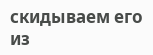скидываем его из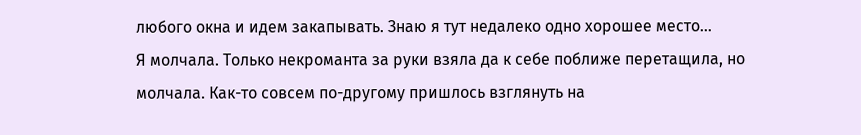любого окна и идем закапывать. Знаю я тут недалеко одно хорошее место…
Я молчала. Только некроманта за руки взяла да к себе поближе перетащила, но молчала. Как-то совсем по-другому пришлось взглянуть на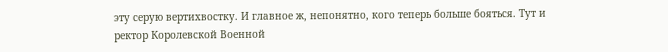эту серую вертихвостку. И главное ж, непонятно, кого теперь больше бояться. Тут и ректор Королевской Военной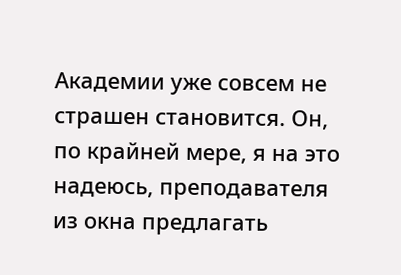Академии уже совсем не страшен становится. Он, по крайней мере, я на это надеюсь, преподавателя из окна предлагать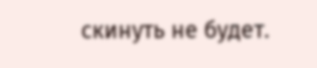скинуть не будет.